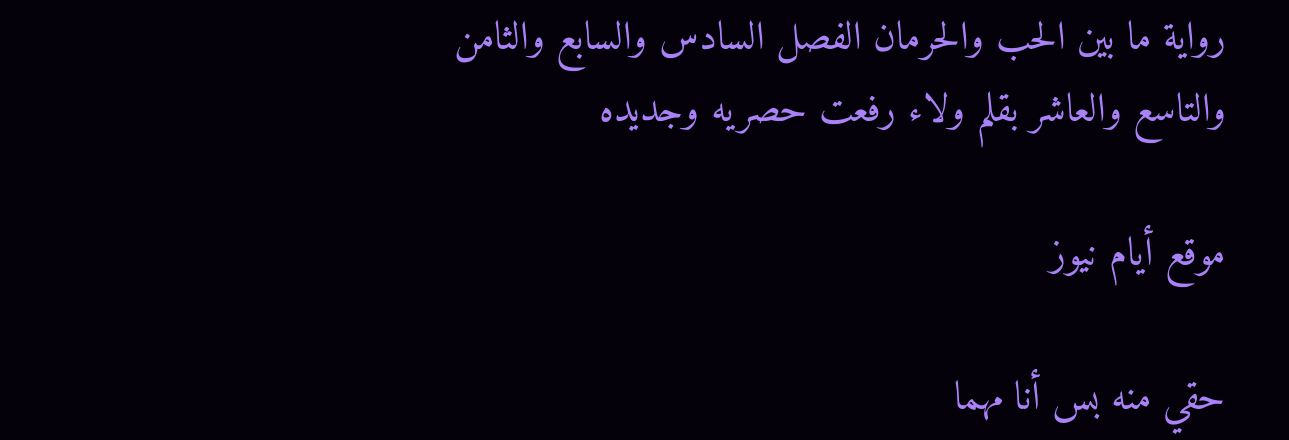رواية ما بين الحب والحرمان الفصل السادس والسابع والثامن والتاسع والعاشر بقلم ولاء رفعت حصريه وجديده

موقع أيام نيوز

حقي منه بس أنا مهما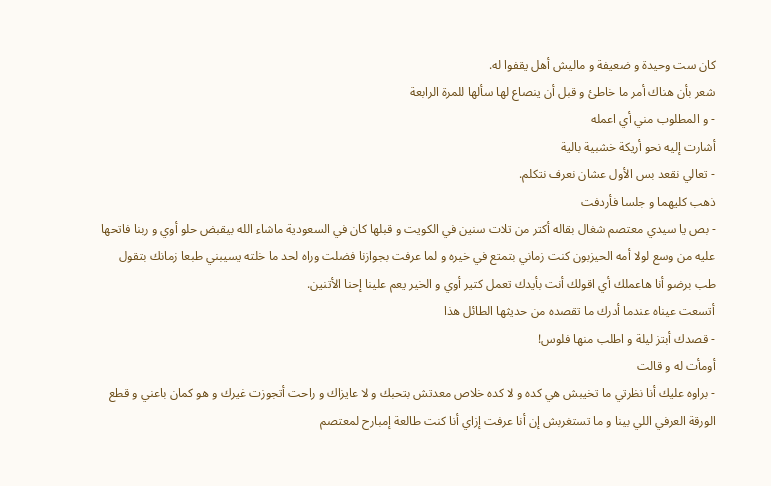كان ست وحيدة و ضعيفة و ماليش أهل يقفوا له.
شعر بأن هناك أمر ما خاطئ و قبل أن ينصاع لها سألها للمرة الرابعة
- و المطلوب مني أي اعمله
أشارت إليه نحو أريكة خشبية بالية
- تعالي نقعد بس الأول عشان نعرف نتكلم.
ذهب كليهما و جلسا فأردفت
- بص يا سيدي معتصم شغال بقاله أكتر من تلات سنين في الكويت و قبلها كان في السعودية ماشاء الله بيقبض حلو أوي و ربنا فاتحها عليه من وسع لولا أمه الحيزبون كنت زماني بتمتع في خيره و لما عرفت بجوازنا فضلت وراه لحد ما خلته يسيبني طبعا زمانك بتقول طب برضو أنا هاعملك أي اقولك أنت بأيدك تعمل كتير أوي و الخير يعم علينا إحنا الأتنين.
أتسعت عيناه عندما أدرك ما تقصده من حديثها الطائل هذا
- قصدك أبتز ليلة و اطلب منها فلوس!
أومأت له و قالت
- براوه عليك أنا نظرتي ما تخيبش هي كده و لا كده خلاص معدتش بتحبك و لا عايزاك و راحت أتجوزت غيرك و هو كمان باعني و قطع الورقة العرفي اللي بينا و ما تستغربش إن أنا عرفت إزاي أنا كنت طالعة إمبارح لمعتصم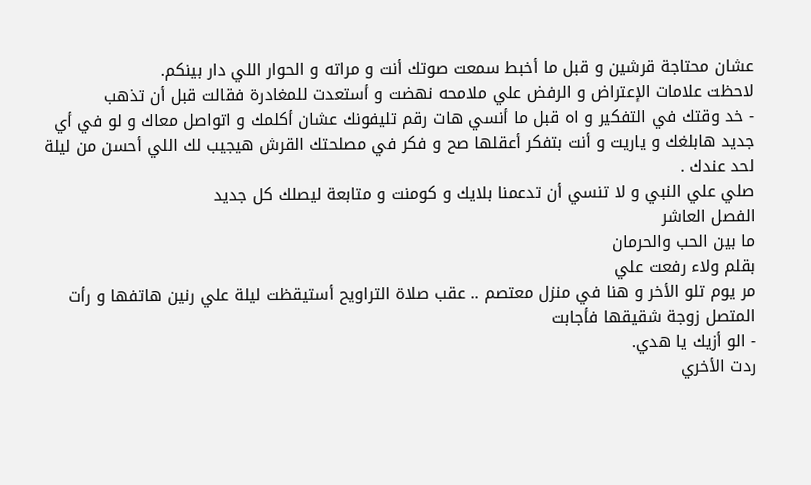عشان محتاجة قرشين و قبل ما أخبط سمعت صوتك أنت و مراته و الحوار اللي دار بينكم.
لاحظت علامات الإعتراض و الرفض علي ملامحه نهضت و أستعدت للمغادرة فقالت قبل أن تذهب
- خد وقتك في التفكير و اه قبل ما أنسي هات رقم تليفونك عشان أكلمك و اتواصل معاك و لو في أي جديد هابلغك و ياريت و أنت بتفكر أعقلها صح و فكر في مصلحتك القرش هيجيب لك اللي أحسن من ليلة لحد عندك .
صلي علي النبي و لا تنسي أن تدعمنا بلايك و كومنت و متابعة ليصلك كل جديد
الفصل العاشر
ما بين الحب والحرمان
بقلم ولاء رفعت علي
مر يوم تلو الأخر و هنا في منزل معتصم .. عقب صلاة التراويح أستيقظت ليلة علي رنين هاتفها و رأت المتصل زوجة شقيقها فأجابت
- الو أزيك يا هدي.
ردت الأخري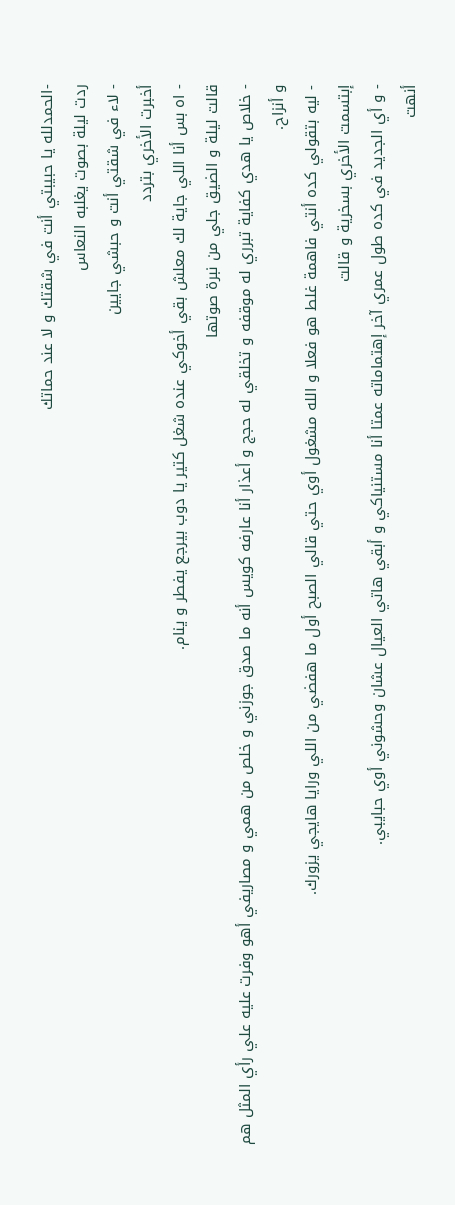-الحمدلله يا حبيبتي أنت في شقتك و لا عند حماتك
ردت ليلة بصوت يغلبه النعاس
- لاء في شقتي أنت و حبشي جايين
أخبرت الأخري بتردد
- اه بس أنا اللي جاية لك معلش بقي أخوكي عنده شغل كتير يا دوب بيرجع يفطر و ينام.
قالت ليلة و الضيق جلي من نبرة صوتها
- خلاص يا هدي كفاية تبرري له موقفه و تخلقي له حجج و أعذار أنا عارفه كويس أنه ما صدق جوزني و خلص من همي و مصاريفي أهو وفرت عليه علي رأي المثل هم و أنزاح.
- ليه بتقولي كده أنتي فاهمة غلط هو فعلا و الله مشغول أوي حتي قالي الصبح أول ما هفضي من اللي ورايا هايجي يزورك.
إبتسمت الأخري بسخرية و قالت
- و أي الجديد في كده طول عمري آخر إهتماماته عمتا أنا مستنياكي و أبقي هاتي العيال عشان وحشوني أوي حبايبي.
أنهت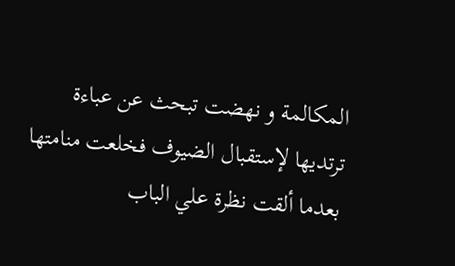المكالمة و نهضت تبحث عن عباءة ترتديها لإستقبال الضيوف فخلعت منامتها بعدما ألقت نظرة علي الباب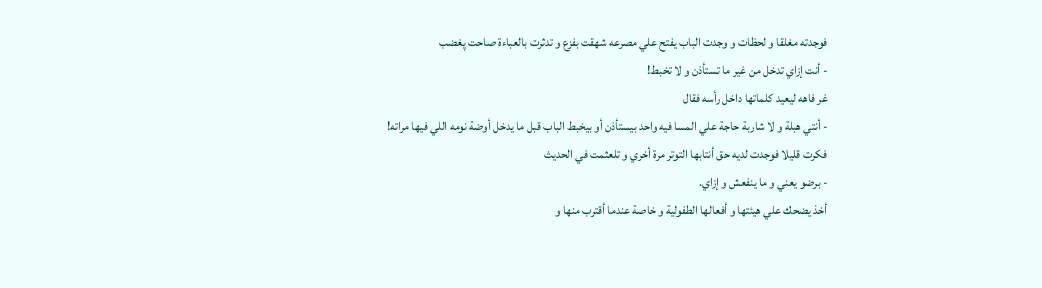فوجدته مغلقا و لحظات و وجدت الباب يفتح علي مصرعه شهقت بفزع و تدثرت بالعباءة صاحت پغضب
- أنت إزاي تدخل من غير ما تستأذن و لا تخبط!
غر فاهه ليعيد كلماتها داخل رأسه فقال
- أنتي هبلة و لا شاربة حاجة علي المسا فيه واحد بيستأذن أو بيخبط الباب قبل ما يدخل أوضة نومه اللي فيها مراته!
فكرت قليلا فوجدت لديه حق أنتابها التوتر مرة أخري و تلعثمت في الحديث
- برضو يعني و ما ينفعش و إزاي.
أخذ يضحك علي هيئتها و أفعالها الطفولية و خاصة عندما أقترب منها و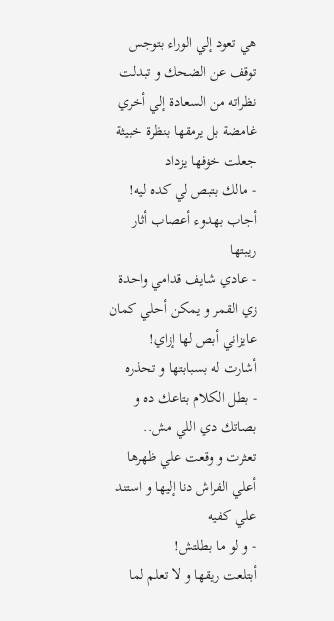هي تعود إلي الوراء بتوجس توقف عن الضحك و تبدلت نظراته من السعادة إلي أخري غامضة بل يرمقها بنظرة خبيثة جعلت خۏفها يزداد
- مالك بتبص لي كده ليه!
أجاب بهدوء أعصاب أثار ريبتها
- عادي شايف قدامي واحدة زي القمر و يمكن أحلي كمان عايزاني أبص لها إزاي!
أشارت له بسبابتها و تحذره
- بطل الكلام بتاعك ده و بصاتك دي اللي مش..
تعثرت و وقعت علي ظهرها أعلي الفراش دنا إليها و استند علي كفيه
- و لو ما بطلتش!
أبتلعت ريقها و لا تعلم لما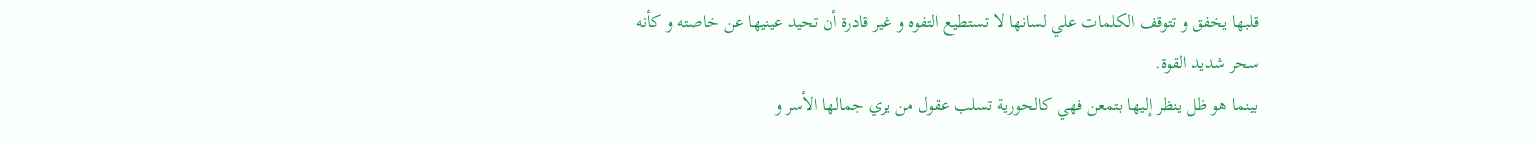قلبها يخفق و تتوقف الكلمات علي لسانها لا تستطيع التفوه و غير قادرة أن تحيد عينيها عن خاصته و كأنه سحر شديد القوة.
بينما هو ظل ينظر إليها بتمعن فهي كالحورية تسلب عقول من يري جمالها الأسر و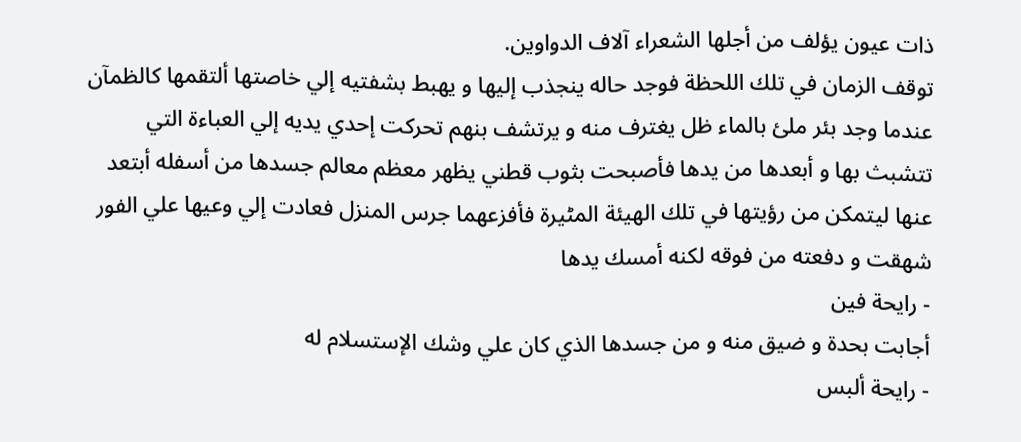ذات عيون يؤلف من أجلها الشعراء آلاف الدواوين.
توقف الزمان في تلك اللحظة فوجد حاله ينجذب إليها و يهبط بشفتيه إلي خاصتها ألتقمها كالظمآن عندما وجد بئر ملئ بالماء ظل يغترف منه و يرتشف بنهم تحركت إحدي يديه إلي العباءة التي تتشبث بها و أبعدها من يدها فأصبحت بثوب قطني يظهر معظم معالم جسدها من أسفله أبتعد عنها ليتمكن من رؤيتها في تلك الهيئة المٹيرة فأفزعهما جرس المنزل فعادت إلي وعيها علي الفور شهقت و دفعته من فوقه لكنه أمسك يدها
- رايحة فين
أجابت بحدة و ضيق منه و من جسدها الذي كان علي وشك الإستسلام له
- رايحة ألبس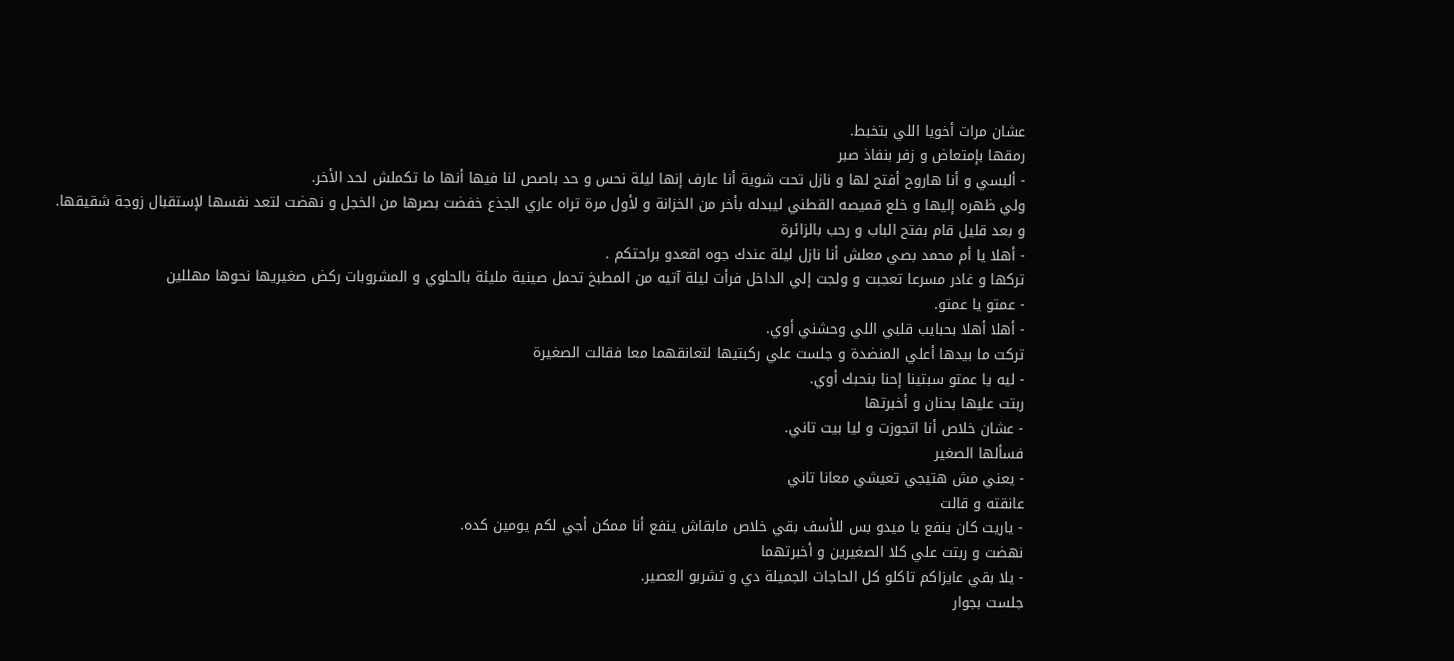عشان مرات أخويا اللي بتخبط.
رمقها بإمتعاض و زفر بنفاذ صبر
- ألبسي و أنا هاروح أفتح لها و نازل تحت شوية أنا عارف إنها ليلة نحس و حد باصص لنا فيها أنها ما تكملش لحد الأخر.
ولي ظهره إليها و خلع قميصه القطني ليبدله بأخر من الخزانة و لأول مرة تراه عاري الجذع خفضت بصرها من الخجل و نهضت لتعد نفسها لإستقبال زوجة شقيقها.
و بعد قليل قام بفتح الباب و رحب بالزائرة
- أهلا يا أم محمد بصي معلش أنا نازل ليلة عندك جوه اقعدو براحتكم .
تركها و غادر مسرعا تعجبت و ولجت إلي الداخل فرأت ليلة آتيه من المطبخ تحمل صينية مليئة بالحلوي و المشروبات ركض صغيريها نحوها مهللين
- عمتو يا عمتو.
- أهلا أهلا بحبايب قلبي اللي وحشني أوي.
تركت ما بيدها أعلي المنضدة و جلست علي ركبتيها لتعانقهما معا فقالت الصغيرة
- ليه يا عمتو سبتينا إحنا بنحبك أوي.
ربتت عليها بحنان و أخبرتها
- عشان خلاص أنا اتجوزت و ليا بيت تاني.
فسألها الصغير
- يعني مش هتيجي تعيشي معانا تاني
عانقته و قالت
- ياريت كان ينفع يا ميدو بس للأسف بقي خلاص مابقاش ينفع أنا ممكن أجي لكم يومين كده.
نهضت و ربتت علي كلا الصغيرين و أخبرتهما
- يلا بقي عايزاكم تاكلو كل الحاجات الجميلة دي و تشربو العصير.
جلست بجوار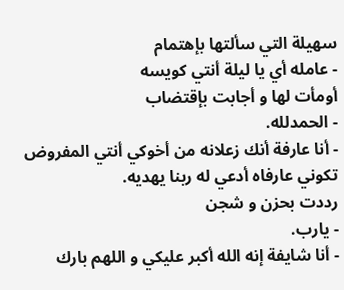سهيلة التي سألتها بإهتمام
- عامله أي يا ليلة أنتي كويسه
أومأت لها و أجابت بإقتضاب
- الحمدلله.
- أنا عارفة أنك زعلانه من أخوكي أنتي المفروض تكوني عارفاه أدعي له ربنا يهديه.
رددت بحزن و شجن
- يارب.
- أنا شايفة إنه الله أكبر عليكي و اللهم بارك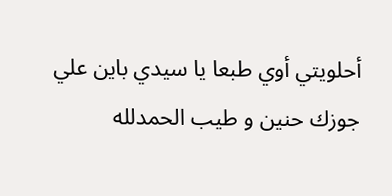أحلويتي أوي طبعا يا سيدي باين علي جوزك حنين و طيب الحمدلله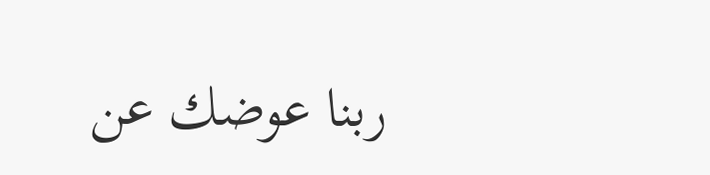ربنا عوضك عن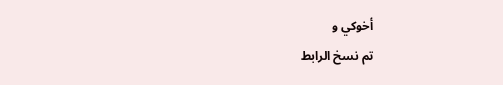أخوكي و
تم نسخ الرابط